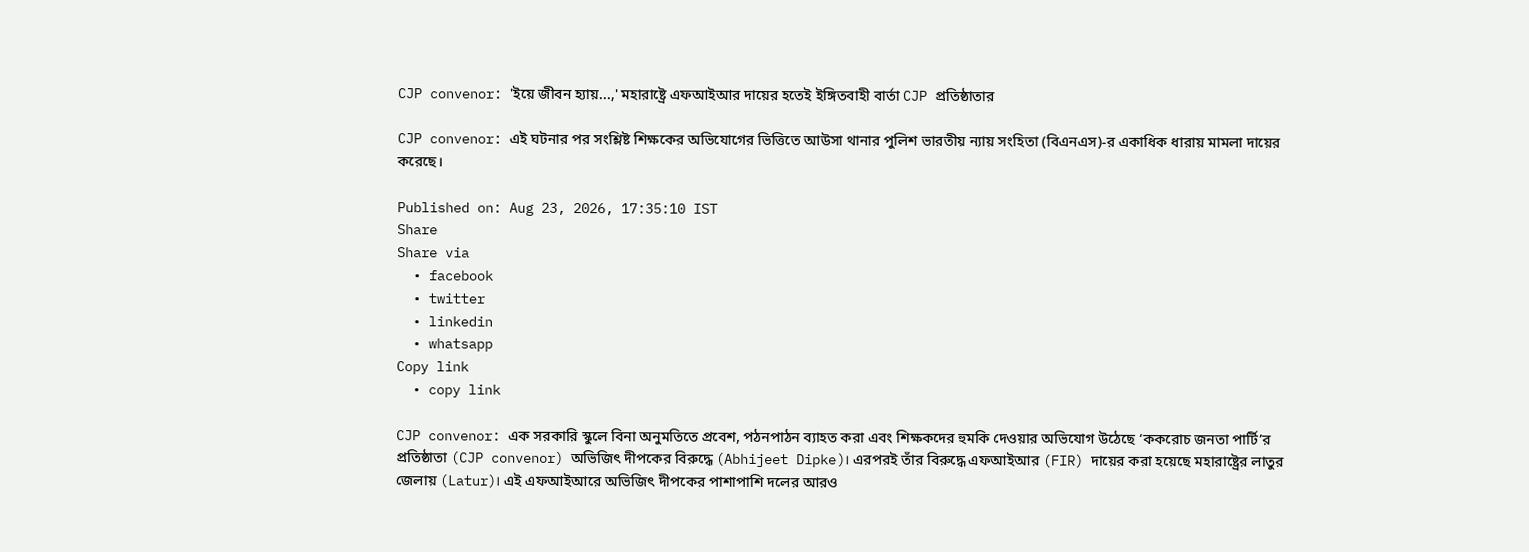CJP convenor: 'ইয়ে জীবন হ্যায়...,' মহারাষ্ট্রে এফআইআর দায়ের হতেই ইঙ্গিতবাহী বার্তা CJP প্রতিষ্ঠাতার

CJP convenor: এই ঘটনার পর সংশ্লিষ্ট শিক্ষকের অভিযোগের ভিত্তিতে আউসা থানার পুলিশ ভারতীয় ন্যায় সংহিতা (বিএনএস)-র একাধিক ধারায় মামলা দায়ের করেছে।

Published on: Aug 23, 2026, 17:35:10 IST
Share
Share via
  • facebook
  • twitter
  • linkedin
  • whatsapp
Copy link
  • copy link

CJP convenor: এক সরকারি স্কুলে বিনা অনুমতিতে প্রবেশ, পঠনপাঠন ব্যাহত করা এবং শিক্ষকদের হুমকি দেওয়ার অভিযোগ উঠেছে ‘ককরোচ জনতা পার্টি’র প্রতিষ্ঠাতা (CJP convenor) অভিজিৎ দীপকের বিরুদ্ধে (Abhijeet Dipke)। এরপরই তাঁর বিরুদ্ধে এফআইআর (FIR) দায়ের করা হয়েছে মহারাষ্ট্রের লাতুর জেলায় (Latur)। এই এফআইআরে অভিজিৎ দীপকের পাশাপাশি দলের আরও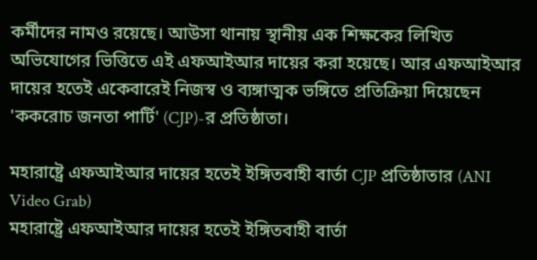কর্মীদের নামও রয়েছে। আউসা থানায় স্থানীয় এক শিক্ষকের লিখিত অভিযোগের ভিত্তিতে এই এফআইআর দায়ের করা হয়েছে। আর এফআইআর দায়ের হতেই একেবারেই নিজস্ব ও ব্যঙ্গাত্মক ভঙ্গিতে প্রতিক্রিয়া দিয়েছেন 'ককরোচ জনতা পার্টি' (CJP)-র প্রতিষ্ঠাতা।

মহারাষ্ট্রে এফআইআর দায়ের হতেই ইঙ্গিতবাহী বার্তা CJP প্রতিষ্ঠাতার (ANI Video Grab)
মহারাষ্ট্রে এফআইআর দায়ের হতেই ইঙ্গিতবাহী বার্তা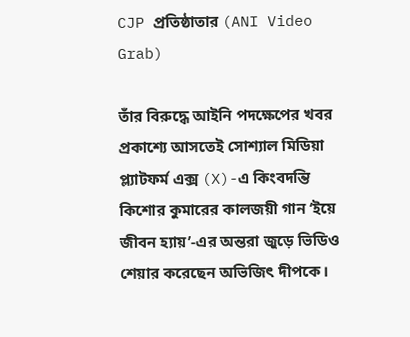CJP প্রতিষ্ঠাতার (ANI Video Grab)

তাঁর বিরুদ্ধে আইনি পদক্ষেপের খবর প্রকাশ্যে আসতেই সোশ্যাল মিডিয়া প্ল্যাটফর্ম এক্স (X)-এ কিংবদন্তি কিশোর কুমারের কালজয়ী গান ‘ইয়ে জীবন হ্যায়’-এর অন্তরা জুড়ে ভিডিও শেয়ার করেছেন অভিজিৎ দীপকে।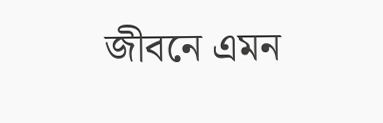জীবনে এমন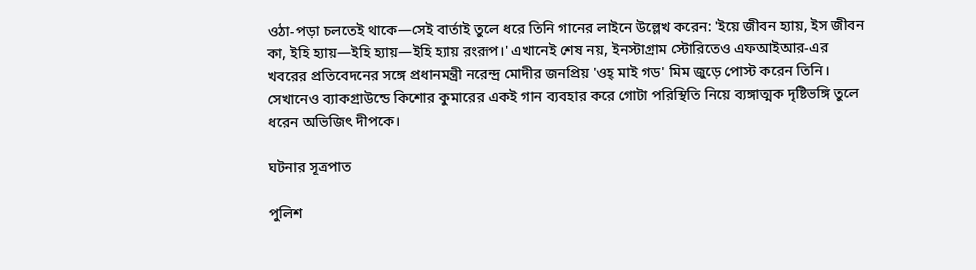ওঠা-পড়া চলতেই থাকে—সেই বার্তাই তুলে ধরে তিনি গানের লাইনে উল্লেখ করেন: 'ইয়ে জীবন হ্যায়, ইস জীবন কা, ইহি হ্যায়—ইহি হ্যায়—ইহি হ্যায় রংরূপ।' এখানেই শেষ নয়, ইনস্টাগ্রাম স্টোরিতেও এফআইআর-এর খবরের প্রতিবেদনের সঙ্গে প্রধানমন্ত্রী নরেন্দ্র মোদীর জনপ্রিয় 'ওহ্ মাই গড' মিম জুড়ে পোস্ট করেন তিনি। সেখানেও ব্যাকগ্রাউন্ডে কিশোর কুমারের একই গান ব্যবহার করে গোটা পরিস্থিতি নিয়ে ব্যঙ্গাত্মক দৃষ্টিভঙ্গি তুলে ধরেন অভিজিৎ দীপকে।

ঘটনার সূত্রপাত

পুলিশ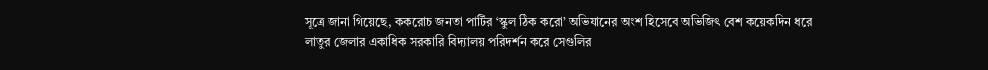সূত্রে জানা গিয়েছে, ককরোচ জনতা পার্টির ‘স্কুল ঠিক করো’ অভিযানের অংশ হিসেবে অভিজিৎ বেশ কয়েকদিন ধরে লাতুর জেলার একাধিক সরকারি বিদ্যালয় পরিদর্শন করে সেগুলির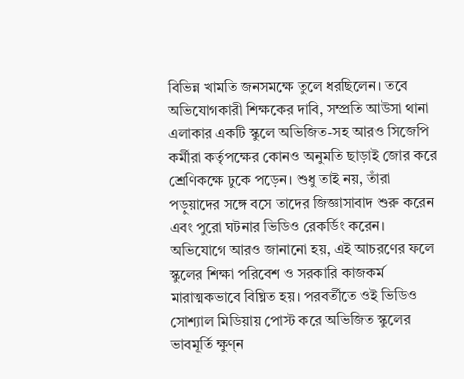বিভিন্ন খামতি জনসমক্ষে তুলে ধরছিলেন। তবে অভিযোগকারী শিক্ষকের দাবি, সম্প্রতি আউসা থানা এলাকার একটি স্কুলে অভিজিত-সহ আরও সিজেপি কর্মীরা কর্তৃপক্ষের কোনও অনুমতি ছাড়াই জোর করে শ্রেণিকক্ষে ঢুকে পড়েন। শুধু তাই নয়, তাঁরা পড়ুয়াদের সঙ্গে বসে তাদের জিজ্ঞাসাবাদ শুরু করেন এবং পুরো ঘটনার ভিডিও রেকর্ডিং করেন। অভিযোগে আরও জানানো হয়, এই আচরণের ফলে স্কুলের শিক্ষা পরিবেশ ও সরকারি কাজকর্ম মারাত্মকভাবে বিঘ্নিত হয়। পরবর্তীতে ওই ভিডিও সোশ্যাল মিডিয়ায় পোস্ট করে অভিজিত স্কুলের ভাবমূর্তি ক্ষুণ্ন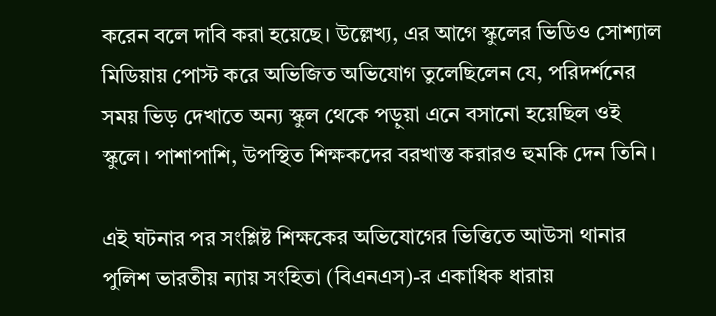করেন বলে দাবি করা হয়েছে। উল্লেখ্য, এর আগে স্কুলের ভিডিও সোশ্যাল মিডিয়ায় পোস্ট করে অভিজিত অভিযোগ তুলেছিলেন যে, পরিদর্শনের সময় ভিড় দেখাতে অন্য স্কুল থেকে পড়ুয়া এনে বসানো হয়েছিল ওই স্কুলে। পাশাপাশি, উপস্থিত শিক্ষকদের বরখাস্ত করারও হুমকি দেন তিনি।

এই ঘটনার পর সংশ্লিষ্ট শিক্ষকের অভিযোগের ভিত্তিতে আউসা থানার পুলিশ ভারতীয় ন্যায় সংহিতা (বিএনএস)-র একাধিক ধারায়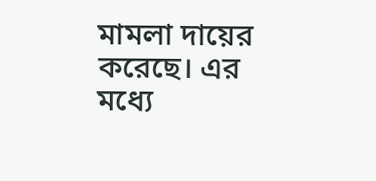মামলা দায়ের করেছে। এর মধ্যে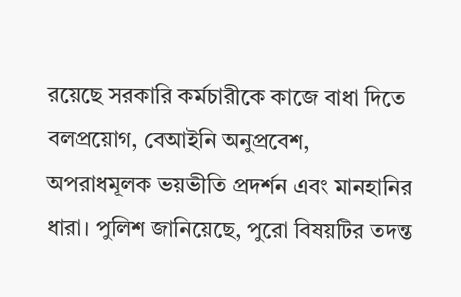রয়েছে সরকারি কর্মচারীকে কাজে বাধা দিতে বলপ্রয়োগ, বেআইনি অনুপ্রবেশ, অপরাধমূলক ভয়ভীতি প্রদর্শন এবং মানহানির ধারা। পুলিশ জানিয়েছে, পুরো বিষয়টির তদন্ত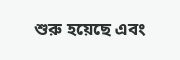শুরু হয়েছে এবং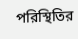পরিস্থিতির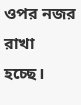ওপর নজর রাখা হচ্ছে।